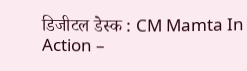डिजीटल डेस्क : CM Mamta In Action –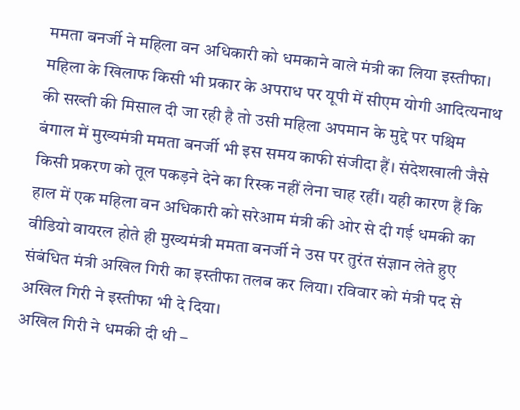ममता बनर्जी ने महिला वन अधिकारी को धमकाने वाले मंत्री का लिया इस्तीफा। महिला के खिलाफ किसी भी प्रकार के अपराध पर यूपी में सीएम योगी आदित्यनाथ की सख्ती की मिसाल दी जा रही है तो उसी महिला अपमान के मुद्दे पर पश्चिम बंगाल में मुख्यमंत्री ममता बनर्जी भी इस समय काफी संजीदा हैं। संदेशखाली जैसे किसी प्रकरण को तूल पकड़ने देने का रिस्क नहीं लेना चाह रहीं। यही कारण हैं कि हाल में एक महिला वन अधिकारी को सरेआम मंत्री की ओर से दी गई धमकी का वीडियो वायरल होते ही मुख्यमंत्री ममता बनर्जी ने उस पर तुरंत संज्ञान लेते हुए संबंधित मंत्री अखिल गिरी का इस्तीफा तलब कर लिया। रविवार को मंत्री पद से अखिल गिरी ने इस्तीफा भी दे दिया।
अखिल गिरी ने धमकी दी थी –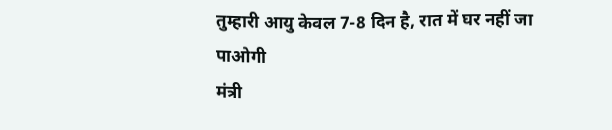तुम्हारी आयु केवल 7-8 दिन है, रात में घर नहीं जा पाओगी
मंत्री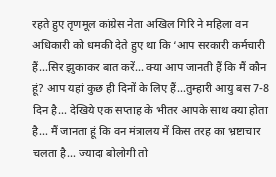रहते हुए तृणमूल कांग्रेस नेता अखिल गिरि ने महिला वन अधिकारी को धमकी देते हुए था कि ‘आप सरकारी कर्मचारी हैं…सिर झुकाकर बात करें… क्या आप जानती हैं कि मैं कौन हूं? आप यहां कुछ ही दिनों के लिए हैं…तुम्हारी आयु बस 7-8 दिन है… देखिये एक सप्ताह के भीतर आपके साथ क्या होता है… मैं जानता हूं कि वन मंत्रालय में किस तरह का भ्रष्टाचार चलता है… ज्यादा बोलोगी तो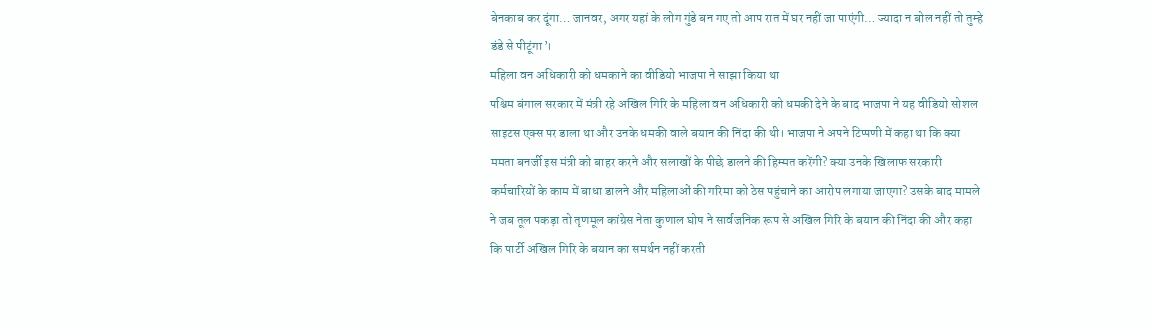बेनकाब कर दूंगा… जानवर, अगर यहां के लोग गुंडे बन गए तो आप रात में घर नहीं जा पाएंगी… ज्यादा न बोल नहीं तो तुम्हे डंडे से पीटूंगा’।
महिला वन अधिकारी को धमकाने का वीडियो भाजपा ने साझा किया था
पश्चिम बंगाल सरकार में मंत्री रहे अखिल गिरि के महिला वन अधिकारी को धमकी देने के बाद भाजपा ने यह वीडियो सोशल साइटस एक्स पर डाला था और उनके धमकी वाले बयान की निंदा की थी। भाजपा ने अपने टिप्पणी में कहा था कि क्या ममता बनर्जी इस मंत्री को बाहर करने और सलाखों के पीछे डालने की हिम्मत करेंगी? क्या उनके खिलाफ सरकारी कर्मचारियों के काम में बाधा डालने और महिलाओं की गरिमा को ठेस पहुंचाने का आरोप लगाया जाएगा? उसके बाद मामले ने जब तूल पकड़ा तो तृणमूल कांग्रेस नेता कुणाल घोष ने सार्वजनिक रूप से अखिल गिरि के बयान की निंदा की और कहा कि पार्टी अखिल गिरि के बयान का समर्थन नहीं करती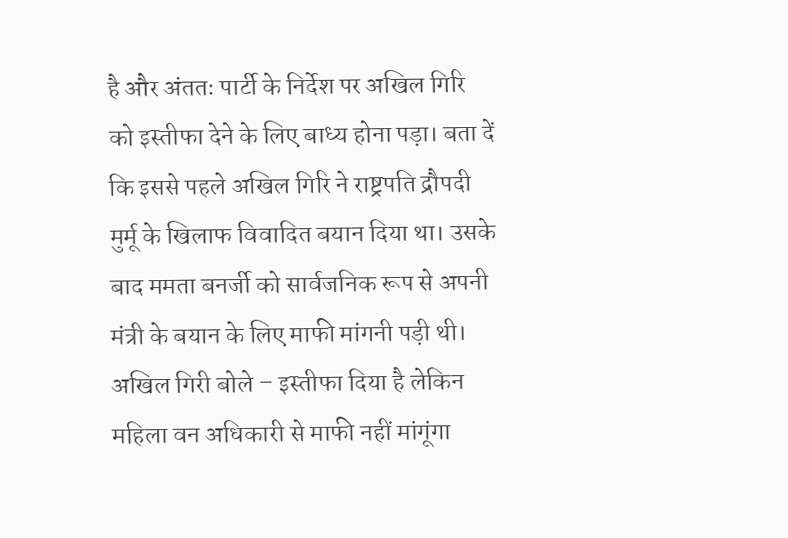है और अंततः पार्टी के निर्देश पर अखिल गिरि को इस्तीफा देने के लिए बाध्य होना पड़ा। बता दें कि इससे पहले अखिल गिरि ने राष्ट्रपति द्रौपदी मुर्मू के खिलाफ विवादित बयान दिया था। उसके बाद ममता बनर्जी को सार्वजनिक रूप से अपनी मंत्री के बयान के लिए माफी मांगनी पड़ी थी।
अखिल गिरी बोले – इस्तीफा दिया है लेकिन महिला वन अधिकारी से माफी नहीं मांगूंगा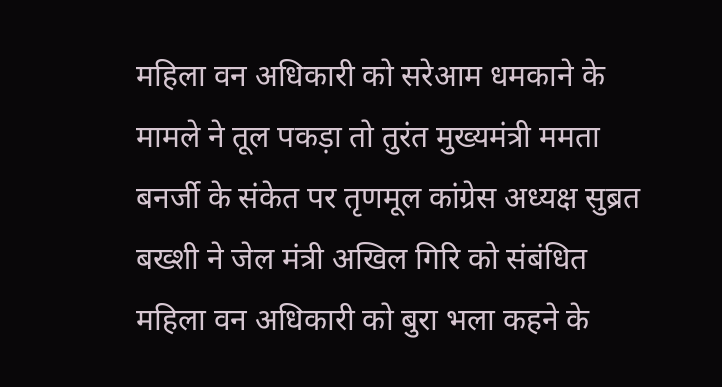महिला वन अधिकारी को सरेआम धमकाने के मामले ने तूल पकड़ा तो तुरंत मुख्यमंत्री ममता बनर्जी के संकेत पर तृणमूल कांग्रेस अध्यक्ष सुब्रत बख्शी ने जेल मंत्री अखिल गिरि को संबंधित महिला वन अधिकारी को बुरा भला कहने के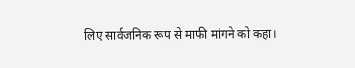लिए सार्वजनिक रूप से माफी मांगने को कहा।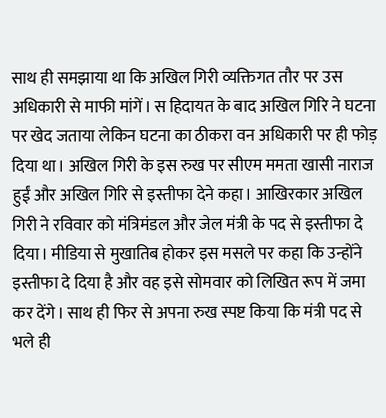साथ ही समझाया था कि अखिल गिरी व्यक्तिगत तौर पर उस अधिकारी से माफी मांगें। स हिदायत के बाद अखिल गिरि ने घटना पर खेद जताया लेकिन घटना का ठीकरा वन अधिकारी पर ही फोड़ दिया था। अखिल गिरी के इस रुख पर सीएम ममता खासी नाराज हुईं और अखिल गिरि से इस्तीफा देने कहा। आखिरकार अखिल गिरी ने रविवार को मंत्रिमंडल और जेल मंत्री के पद से इस्तीफा दे दिया। मीडिया से मुखातिब होकर इस मसले पर कहा कि उन्होंने इस्तीफा दे दिया है और वह इसे सोमवार को लिखित रूप में जमा कर देंगे। साथ ही फिर से अपना रुख स्पष्ट किया कि मंत्री पद से भले ही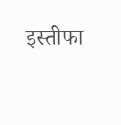इस्तीफा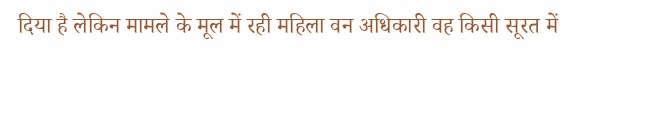दिया है लेकिन मामले के मूल में रही महिला वन अधिकारी वह किसी सूरत में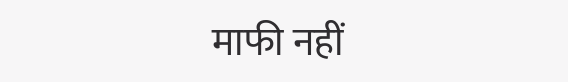माफी नहीं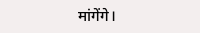मांगेंगे।